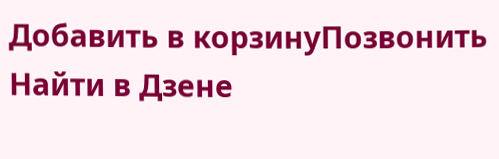Добавить в корзинуПозвонить
Найти в Дзене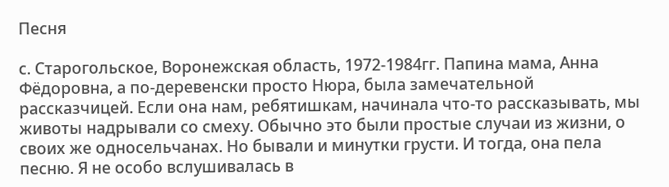Песня

с. Старогольское, Воронежская область, 1972-1984гг. Папина мама, Анна Фёдоровна, а по-деревенски просто Нюра, была замечательной рассказчицей. Если она нам, ребятишкам, начинала что-то рассказывать, мы животы надрывали со смеху. Обычно это были простые случаи из жизни, о своих же односельчанах. Но бывали и минутки грусти. И тогда, она пела песню. Я не особо вслушивалась в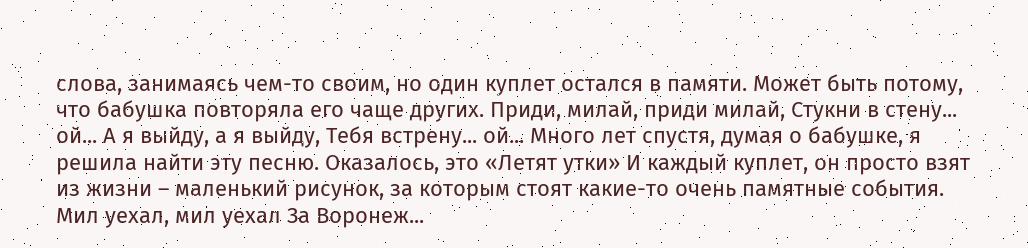слова, занимаясь чем-то своим, но один куплет остался в памяти. Может быть потому, что бабушка повторяла его чаще других. Приди, милай, приди милай, Стукни в стену... ой... А я выйду, а я выйду, Тебя встрену... ой... Много лет спустя, думая о бабушке, я решила найти эту песню. Оказалось, это «Летят утки» И каждый куплет, он просто взят из жизни – маленький рисунок, за которым стоят какие-то очень памятные события. Мил уехал, мил уехал За Воронеж...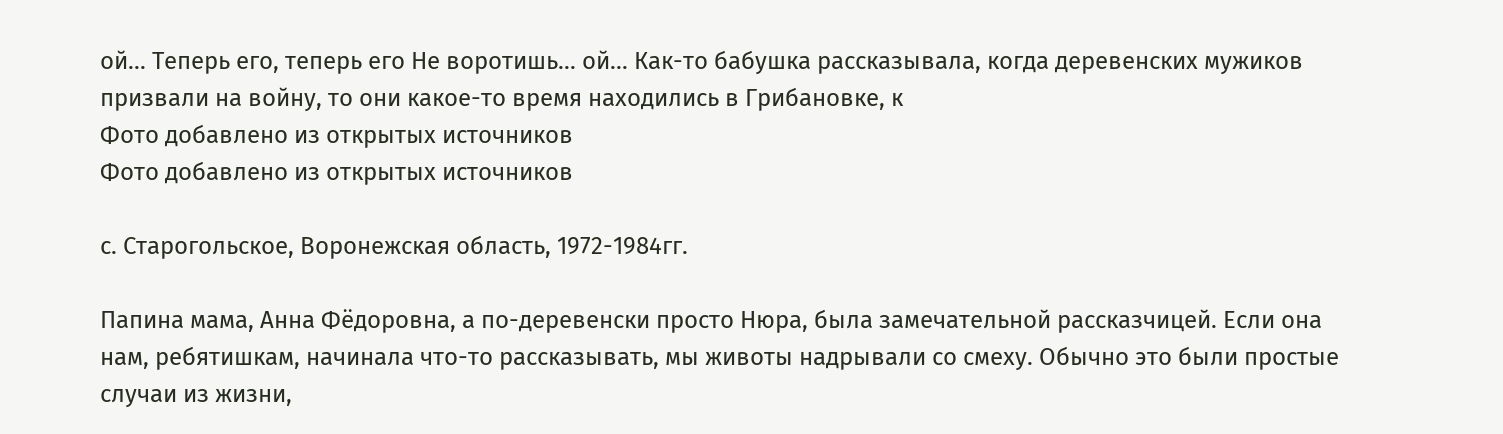ой... Теперь его, теперь его Не воротишь... ой... Как-то бабушка рассказывала, когда деревенских мужиков призвали на войну, то они какое-то время находились в Грибановке, к
Фото добавлено из открытых источников
Фото добавлено из открытых источников

с. Старогольское, Воронежская область, 1972-1984гг.

Папина мама, Анна Фёдоровна, а по-деревенски просто Нюра, была замечательной рассказчицей. Если она нам, ребятишкам, начинала что-то рассказывать, мы животы надрывали со смеху. Обычно это были простые случаи из жизни,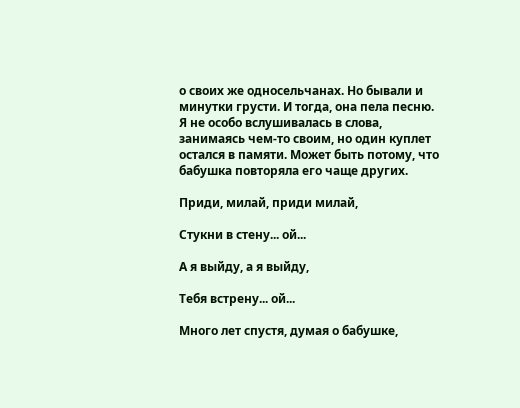о своих же односельчанах. Но бывали и минутки грусти. И тогда, она пела песню. Я не особо вслушивалась в слова, занимаясь чем-то своим, но один куплет остался в памяти. Может быть потому, что бабушка повторяла его чаще других.

Приди, милай, приди милай,

Стукни в стену... ой...

А я выйду, а я выйду,

Тебя встрену... ой...

Много лет спустя, думая о бабушке,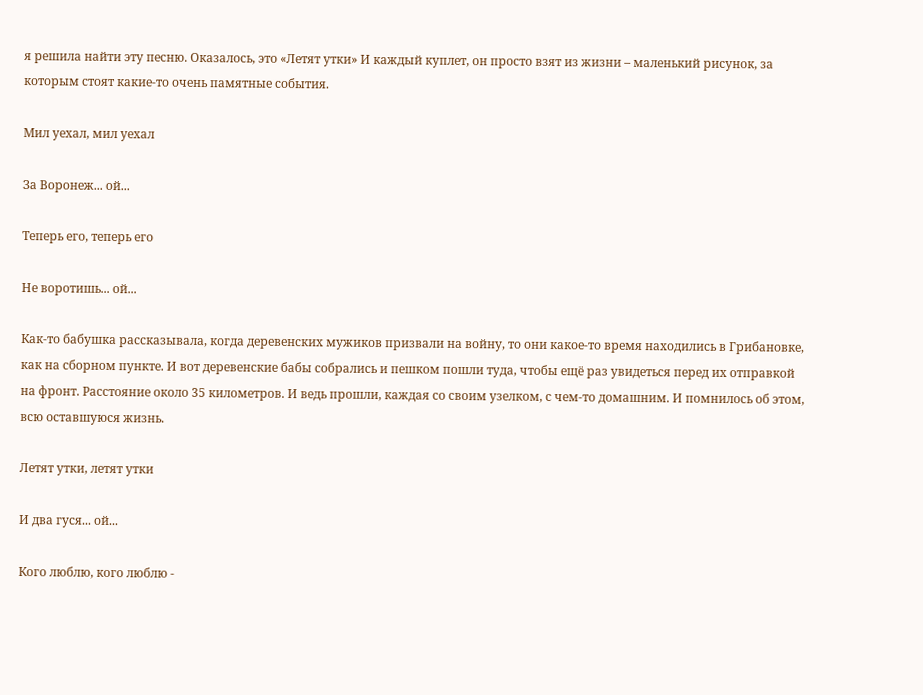я решила найти эту песню. Оказалось, это «Летят утки» И каждый куплет, он просто взят из жизни – маленький рисунок, за которым стоят какие-то очень памятные события.

Мил уехал, мил уехал

За Воронеж... ой...

Теперь его, теперь его

Не воротишь... ой...

Как-то бабушка рассказывала, когда деревенских мужиков призвали на войну, то они какое-то время находились в Грибановке, как на сборном пункте. И вот деревенские бабы собрались и пешком пошли туда, чтобы ещё раз увидеться перед их отправкой на фронт. Расстояние около 35 километров. И ведь прошли, каждая со своим узелком, с чем-то домашним. И помнилось об этом, всю оставшуюся жизнь.

Летят утки, летят утки

И два гуся... ой...

Кого люблю, кого люблю -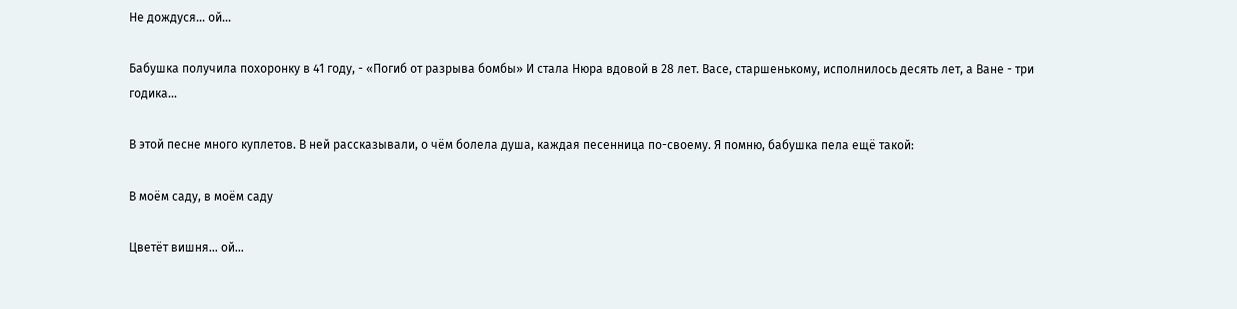Не дождуся... ой...

Бабушка получила похоронку в 41 году, - «Погиб от разрыва бомбы» И стала Нюра вдовой в 28 лет. Васе, старшенькому, исполнилось десять лет, а Ване - три годика...

В этой песне много куплетов. В ней рассказывали, о чём болела душа, каждая песенница по-своему. Я помню, бабушка пела ещё такой:

В моём саду, в моём саду

Цветёт вишня... ой...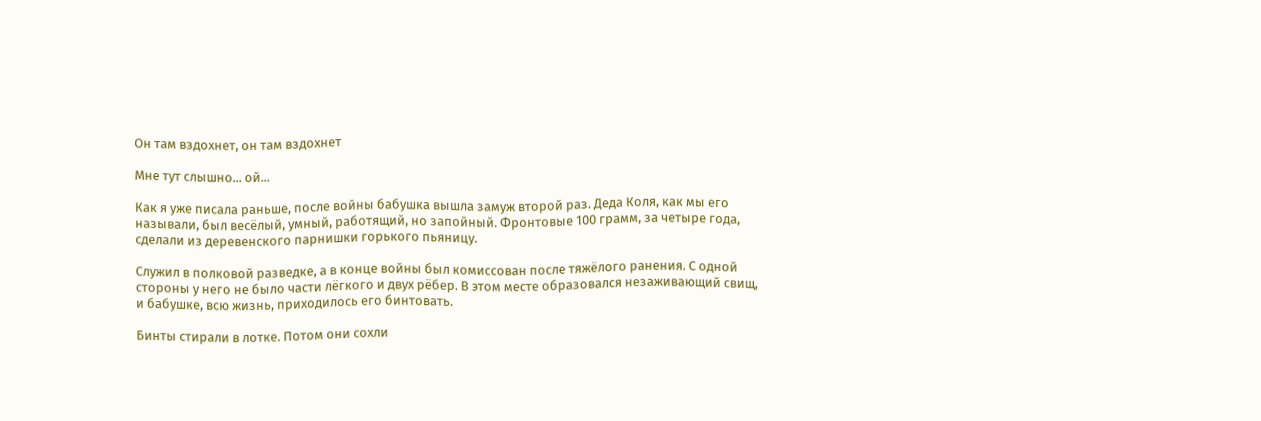Он там вздохнет, он там вздохнет

Мне тут слышно... ой...

Как я уже писала раньше, после войны бабушка вышла замуж второй раз. Деда Коля, как мы его называли, был весёлый, умный, работящий, но запойный. Фронтовые 100 грамм, за четыре года, сделали из деревенского парнишки горького пьяницу.

Служил в полковой разведке, а в конце войны был комиссован после тяжёлого ранения. С одной стороны у него не было части лёгкого и двух рёбер. В этом месте образовался незаживающий свищ, и бабушке, всю жизнь, приходилось его бинтовать.

Бинты стирали в лотке. Потом они сохли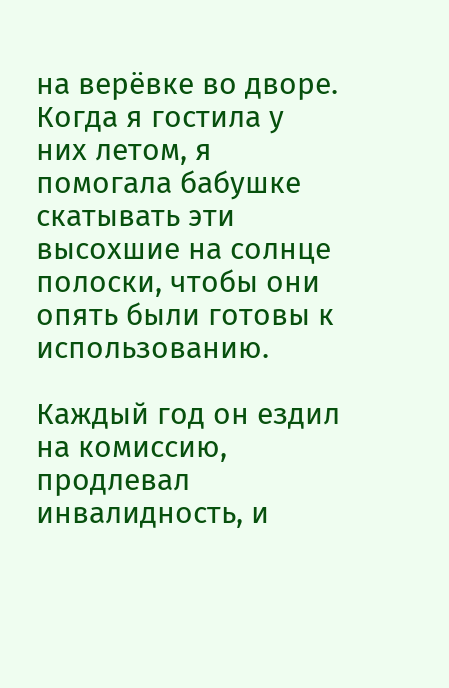на верёвке во дворе. Когда я гостила у них летом, я помогала бабушке скатывать эти высохшие на солнце полоски, чтобы они опять были готовы к использованию.

Каждый год он ездил на комиссию, продлевал инвалидность, и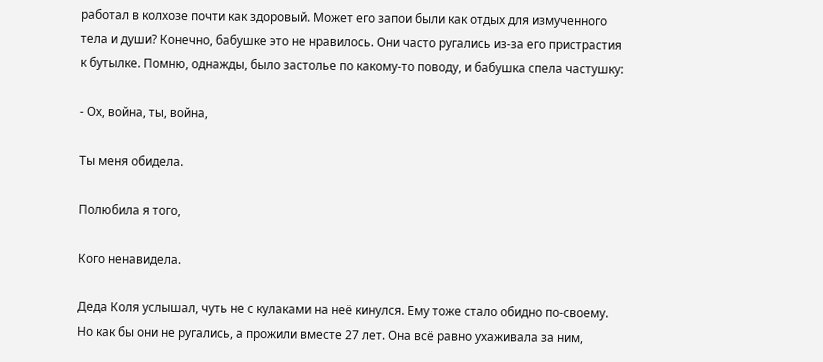работал в колхозе почти как здоровый. Может его запои были как отдых для измученного тела и души? Конечно, бабушке это не нравилось. Они часто ругались из-за его пристрастия к бутылке. Помню, однажды, было застолье по какому-то поводу, и бабушка спела частушку:

- Ох, война, ты, война,

Ты меня обидела.

Полюбила я того,

Кого ненавидела.

Деда Коля услышал, чуть не с кулаками на неё кинулся. Ему тоже стало обидно по-своему. Но как бы они не ругались, а прожили вместе 27 лет. Она всё равно ухаживала за ним,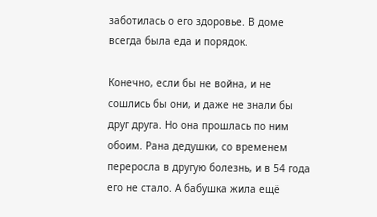заботилась о его здоровье. В доме всегда была еда и порядок.

Конечно, если бы не война, и не сошлись бы они, и даже не знали бы друг друга. Но она прошлась по ним обоим. Рана дедушки, со временем переросла в другую болезнь, и в 54 года его не стало. А бабушка жила ещё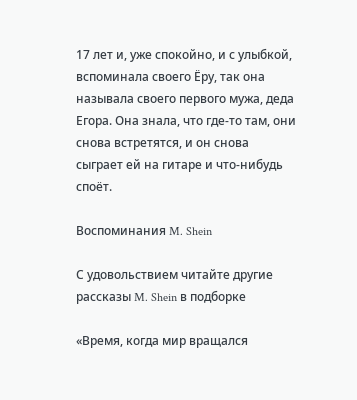17 лет и, уже спокойно, и с улыбкой, вспоминала своего Ёру, так она называла своего первого мужа, деда Егора. Она знала, что где-то там, они снова встретятся, и он снова сыграет ей на гитаре и что-нибудь споёт.

Воспоминания M. Shein

С удовольствием читайте другие рассказы M. Shein в подборке

«Время, когда мир вращался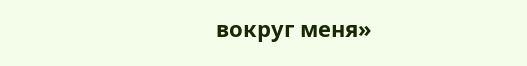вокруг меня»